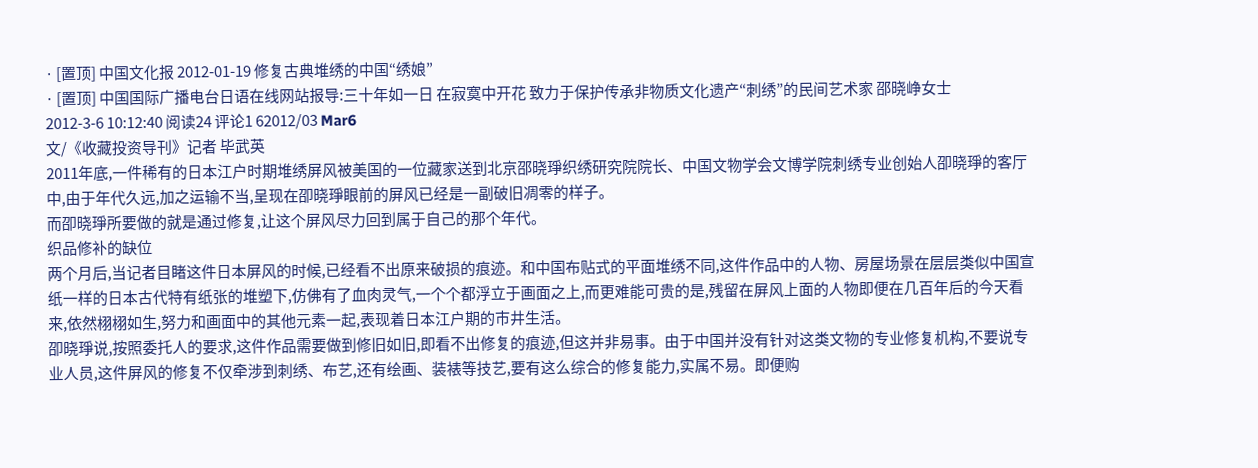· [置顶] 中国文化报 2012-01-19 修复古典堆绣的中国“绣娘”
· [置顶] 中国国际广播电台日语在线网站报导:三十年如一日 在寂寞中开花 致力于保护传承非物质文化遗产“刺绣”的民间艺术家 邵晓峥女士
2012-3-6 10:12:40 阅读24 评论1 62012/03 Mar6
文/《收藏投资导刊》记者 毕武英
2011年底,一件稀有的日本江户时期堆绣屏风被美国的一位藏家送到北京邵晓琤织绣研究院院长、中国文物学会文博学院刺绣专业创始人卲晓琤的客厅中,由于年代久远,加之运输不当,呈现在卲晓琤眼前的屏风已经是一副破旧凋零的样子。
而卲晓琤所要做的就是通过修复,让这个屏风尽力回到属于自己的那个年代。
织品修补的缺位
两个月后,当记者目睹这件日本屏风的时候,已经看不出原来破损的痕迹。和中国布贴式的平面堆绣不同,这件作品中的人物、房屋场景在层层类似中国宣纸一样的日本古代特有纸张的堆塑下,仿佛有了血肉灵气,一个个都浮立于画面之上,而更难能可贵的是,残留在屏风上面的人物即便在几百年后的今天看来,依然栩栩如生,努力和画面中的其他元素一起,表现着日本江户期的市井生活。
卲晓琤说,按照委托人的要求,这件作品需要做到修旧如旧,即看不出修复的痕迹,但这并非易事。由于中国并没有针对这类文物的专业修复机构,不要说专业人员,这件屏风的修复不仅牵涉到刺绣、布艺,还有绘画、装裱等技艺,要有这么综合的修复能力,实属不易。即便购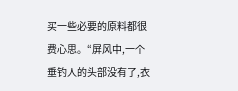买一些必要的原料都很费心思。“屏风中,一个垂钓人的头部没有了,衣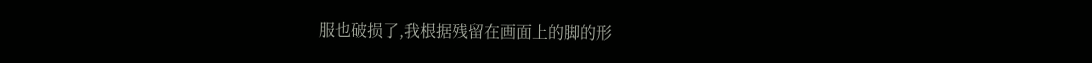服也破损了,我根据残留在画面上的脚的形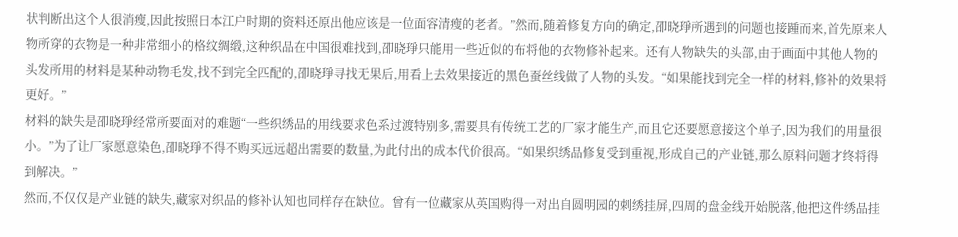状判断出这个人很消瘦,因此按照日本江户时期的资料还原出他应该是一位面容清瘦的老者。”然而,随着修复方向的确定,卲晓琤所遇到的问题也接踵而来,首先原来人物所穿的衣物是一种非常细小的格纹绸缎,这种织品在中国很难找到,卲晓琤只能用一些近似的布将他的衣物修补起来。还有人物缺失的头部,由于画面中其他人物的头发所用的材料是某种动物毛发,找不到完全匹配的,卲晓琤寻找无果后,用看上去效果接近的黑色蚕丝线做了人物的头发。“如果能找到完全一样的材料,修补的效果将更好。”
材料的缺失是卲晓琤经常所要面对的难题“一些织绣品的用线要求色系过渡特别多,需要具有传统工艺的厂家才能生产,而且它还要愿意接这个单子,因为我们的用量很小。”为了让厂家愿意染色,卲晓琤不得不购买远远超出需要的数量,为此付出的成本代价很高。“如果织绣品修复受到重视,形成自己的产业链,那么原料问题才终将得到解决。”
然而,不仅仅是产业链的缺失,藏家对织品的修补认知也同样存在缺位。曾有一位藏家从英国购得一对出自圆明园的刺绣挂屏,四周的盘金线开始脱落,他把这件绣品挂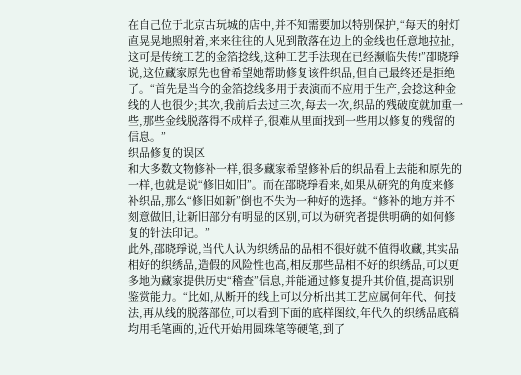在自己位于北京古玩城的店中,并不知需要加以特别保护,“每天的射灯直晃晃地照射着,来来往往的人见到散落在边上的金线也任意地拉扯,这可是传统工艺的金箔捻线,这种工艺手法现在已经濒临失传!”卲晓琤说,这位藏家原先也曾希望她帮助修复该件织品,但自己最终还是拒绝了。“首先是当今的金箔捻线多用于表演而不应用于生产,会捻这种金线的人也很少;其次,我前后去过三次,每去一次,织品的残破度就加重一些,那些金线脱落得不成样子,很难从里面找到一些用以修复的残留的信息。”
织品修复的误区
和大多数文物修补一样,很多藏家希望修补后的织品看上去能和原先的一样,也就是说“修旧如旧”。而在邵晓琤看来,如果从研究的角度来修补织品,那么“修旧如新”倒也不失为一种好的选择。“修补的地方并不刻意做旧,让新旧部分有明显的区别,可以为研究者提供明确的如何修复的针法印记。”
此外,邵晓琤说,当代人认为织绣品的品相不很好就不值得收藏,其实品相好的织绣品,造假的风险性也高,相反那些品相不好的织绣品,可以更多地为藏家提供历史“稽查”信息,并能通过修复提升其价值,提高识别鉴赏能力。“比如,从断开的线上可以分析出其工艺应属何年代、何技法,再从线的脱落部位,可以看到下面的底样图纹,年代久的织绣品底稿均用毛笔画的,近代开始用圆珠笔等硬笔,到了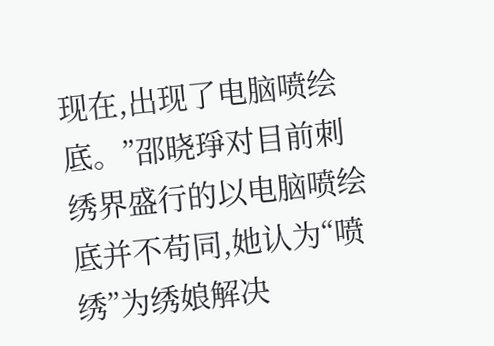现在,出现了电脑喷绘底。”邵晓琤对目前刺绣界盛行的以电脑喷绘底并不苟同,她认为“喷绣”为绣娘解决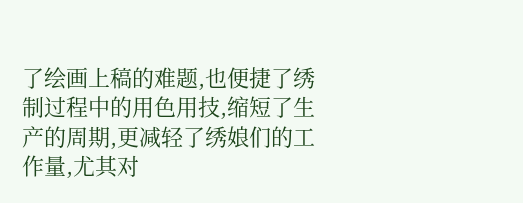了绘画上稿的难题,也便捷了绣制过程中的用色用技,缩短了生产的周期,更减轻了绣娘们的工作量,尤其对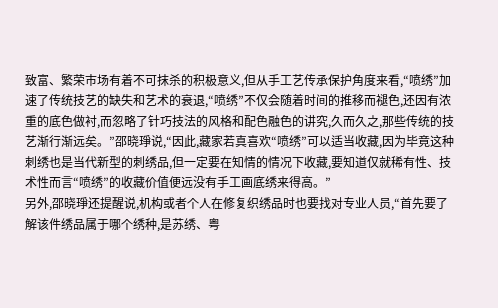致富、繁荣市场有着不可抹杀的积极意义,但从手工艺传承保护角度来看,“喷绣”加速了传统技艺的缺失和艺术的衰退,“喷绣”不仅会随着时间的推移而褪色,还因有浓重的底色做衬,而忽略了针巧技法的风格和配色融色的讲究,久而久之,那些传统的技艺渐行渐远矣。”邵晓琤说,“因此,藏家若真喜欢“喷绣”可以适当收藏,因为毕竟这种刺绣也是当代新型的刺绣品,但一定要在知情的情况下收藏,要知道仅就稀有性、技术性而言“喷绣”的收藏价值便远没有手工画底绣来得高。”
另外,邵晓琤还提醒说,机构或者个人在修复织绣品时也要找对专业人员,“首先要了解该件绣品属于哪个绣种,是苏绣、粤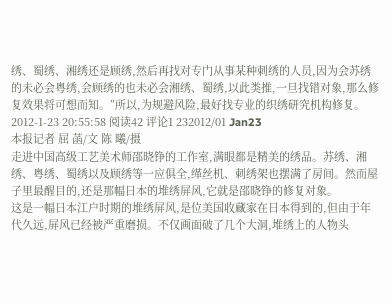绣、蜀绣、湘绣还是顾绣,然后再找对专门从事某种刺绣的人员,因为会苏绣的未必会粤绣,会顾绣的也未必会湘绣、蜀绣,以此类推,一旦找错对象,那么修复效果将可想而知。”所以,为规避风险,最好找专业的织绣研究机构修复。
2012-1-23 20:55:58 阅读42 评论1 232012/01 Jan23
本报记者 屈 菡/文 陈 曦/摄
走进中国高级工艺美术师邵晓铮的工作室,满眼都是精美的绣品。苏绣、湘绣、粤绣、蜀绣以及顾绣等一应俱全,缂丝机、刺绣架也摆满了房间。然而屋子里最醒目的,还是那幅日本的堆绣屏风,它就是邵晓铮的修复对象。
这是一幅日本江户时期的堆绣屏风,是位美国收藏家在日本得到的,但由于年代久远,屏风已经被严重磨损。不仅画面破了几个大洞,堆绣上的人物头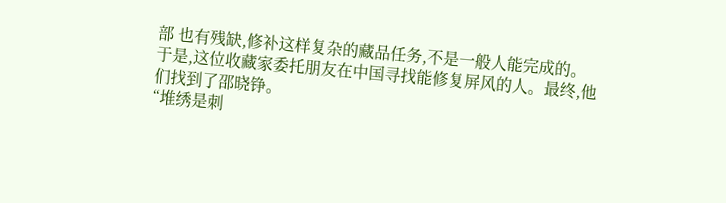部 也有残缺,修补这样复杂的藏品任务,不是一般人能完成的。于是,这位收藏家委托朋友在中国寻找能修复屏风的人。最终,他们找到了邵晓铮。
“堆绣是刺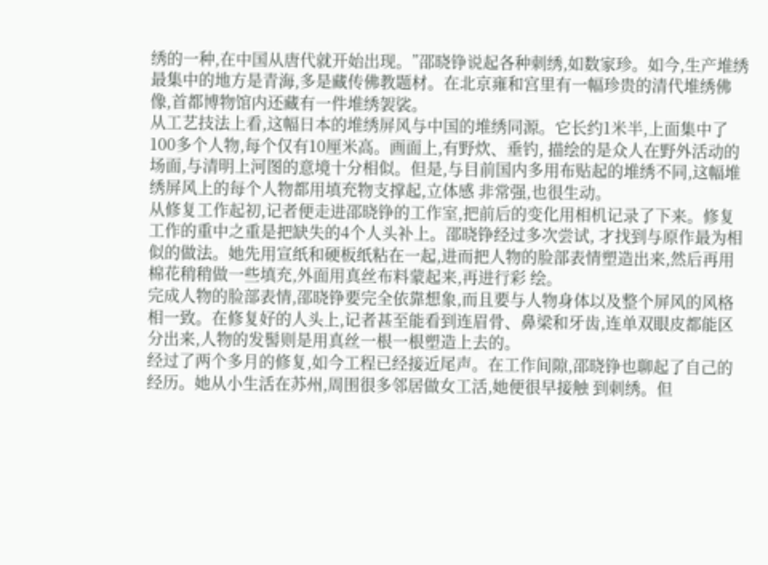绣的一种,在中国从唐代就开始出现。”邵晓铮说起各种刺绣,如数家珍。如今,生产堆绣最集中的地方是青海,多是藏传佛教题材。在北京雍和宫里有一幅珍贵的清代堆绣佛像,首都博物馆内还藏有一件堆绣袈裟。
从工艺技法上看,这幅日本的堆绣屏风与中国的堆绣同源。它长约1米半,上面集中了100多个人物,每个仅有10厘米高。画面上,有野炊、垂钓, 描绘的是众人在野外活动的场面,与清明上河图的意境十分相似。但是,与目前国内多用布贴起的堆绣不同,这幅堆绣屏风上的每个人物都用填充物支撑起,立体感 非常强,也很生动。
从修复工作起初,记者便走进邵晓铮的工作室,把前后的变化用相机记录了下来。修复工作的重中之重是把缺失的4个人头补上。邵晓铮经过多次尝试, 才找到与原作最为相似的做法。她先用宣纸和硬板纸粘在一起,进而把人物的脸部表情塑造出来,然后再用棉花稍稍做一些填充,外面用真丝布料蒙起来,再进行彩 绘。
完成人物的脸部表情,邵晓铮要完全依靠想象,而且要与人物身体以及整个屏风的风格相一致。在修复好的人头上,记者甚至能看到连眉骨、鼻梁和牙齿,连单双眼皮都能区分出来,人物的发髻则是用真丝一根一根塑造上去的。
经过了两个多月的修复,如今工程已经接近尾声。在工作间隙,邵晓铮也聊起了自己的经历。她从小生活在苏州,周围很多邻居做女工活,她便很早接触 到刺绣。但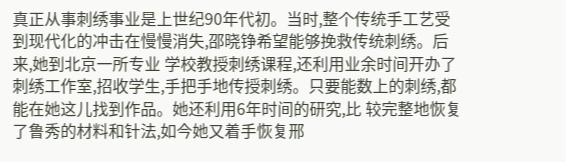真正从事刺绣事业是上世纪90年代初。当时,整个传统手工艺受到现代化的冲击在慢慢消失,邵晓铮希望能够挽救传统刺绣。后来,她到北京一所专业 学校教授刺绣课程,还利用业余时间开办了刺绣工作室,招收学生,手把手地传授刺绣。只要能数上的刺绣,都能在她这儿找到作品。她还利用6年时间的研究,比 较完整地恢复了鲁秀的材料和针法,如今她又着手恢复邢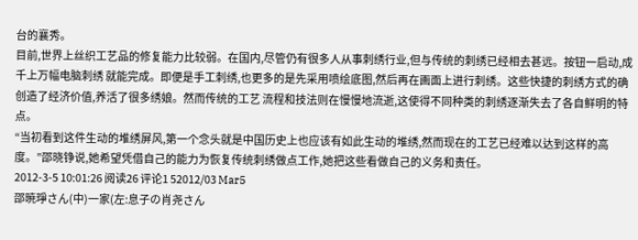台的襄秀。
目前,世界上丝织工艺品的修复能力比较弱。在国内,尽管仍有很多人从事刺绣行业,但与传统的刺绣已经相去甚远。按钮一启动,成千上万幅电脑刺绣 就能完成。即便是手工刺绣,也更多的是先采用喷绘底图,然后再在画面上进行刺绣。这些快捷的刺绣方式的确创造了经济价值,养活了很多绣娘。然而传统的工艺 流程和技法则在慢慢地流逝,这使得不同种类的刺绣逐渐失去了各自鲜明的特点。
“当初看到这件生动的堆绣屏风,第一个念头就是中国历史上也应该有如此生动的堆绣,然而现在的工艺已经难以达到这样的高度。”邵晓铮说,她希望凭借自己的能力为恢复传统刺绣做点工作,她把这些看做自己的义务和责任。
2012-3-5 10:01:26 阅读26 评论1 52012/03 Mar5
邵暁琤さん(中)一家(左:息子の肖尧さん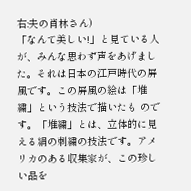右:夫の肖林さん)
「なんて美しい!」と見ている人が、みんな思わず声をあげました。それは日本の江戸時代の屏風です。この屏風の絵は「堆繍」という技法で描いたも のです。「堆繍」とは、立体的に見える絹の刺繍の技法です。アメリカのある収集家が、この珍しい品を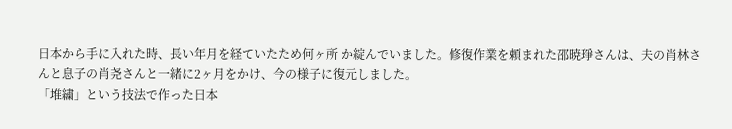日本から手に入れた時、長い年月を経ていたため何ヶ所 か綻んでいました。修復作業を頼まれた邵暁琤さんは、夫の肖林さんと息子の肖尧さんと一緒に2ヶ月をかけ、今の様子に復元しました。
「堆繍」という技法で作った日本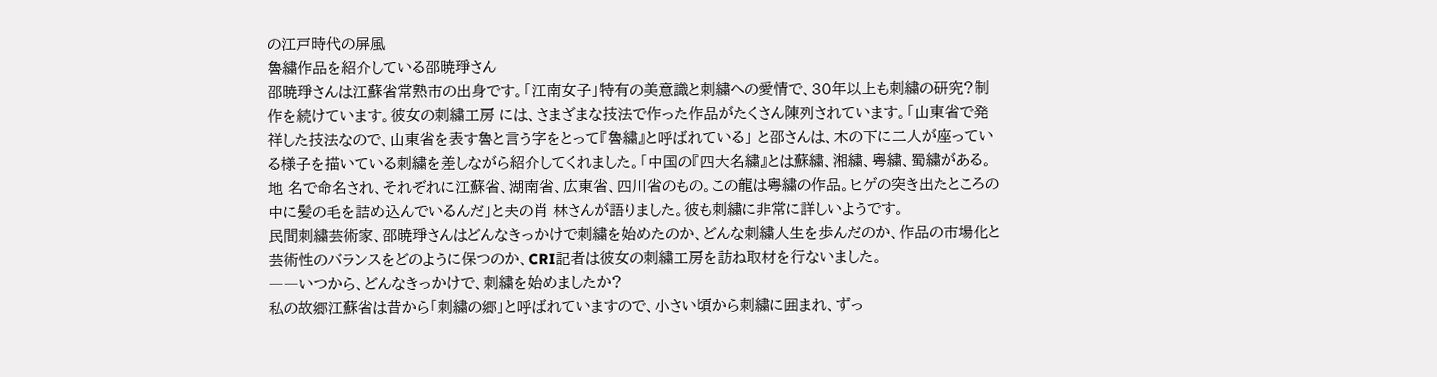の江戸時代の屏風
魯繍作品を紹介している邵暁琤さん
邵暁琤さんは江蘇省常熟市の出身です。「江南女子」特有の美意識と刺繍への愛情で、30年以上も刺繍の研究?制作を続けています。彼女の刺繍工房 には、さまざまな技法で作った作品がたくさん陳列されています。「山東省で発祥した技法なので、山東省を表す魯と言う字をとって『魯繍』と呼ばれている」 と邵さんは、木の下に二人が座っている様子を描いている刺繍を差しながら紹介してくれました。「中国の『四大名繍』とは蘇繍、湘繍、粤繍、蜀繍がある。地 名で命名され、それぞれに江蘇省、湖南省、広東省、四川省のもの。この龍は粤繍の作品。ヒゲの突き出たところの中に髪の毛を詰め込んでいるんだ」と夫の肖 林さんが語りました。彼も刺繍に非常に詳しいようです。
民間刺繍芸術家、邵暁琤さんはどんなきっかけで刺繍を始めたのか、どんな刺繍人生を歩んだのか、作品の市場化と芸術性のバランスをどのように保つのか、CRI記者は彼女の刺繍工房を訪ね取材を行ないました。
――いつから、どんなきっかけで、刺繍を始めましたか?
私の故郷江蘇省は昔から「刺繍の郷」と呼ばれていますので、小さい頃から刺繍に囲まれ、ずっ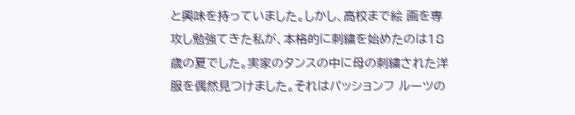と興味を持っていました。しかし、高校まで絵 画を専攻し勉強てきた私が、本格的に刺繍を始めたのは18歳の夏でした。実家のタンスの中に母の刺繍された洋服を偶然見つけました。それはパッションフ ルーツの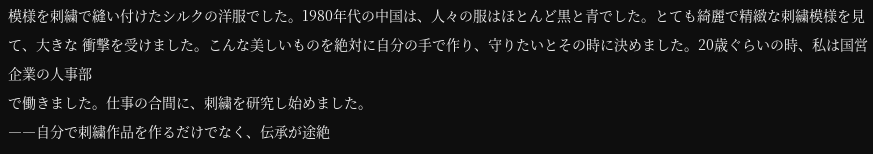模様を刺繍で縫い付けたシルクの洋服でした。1980年代の中国は、人々の服はほとんど黒と青でした。とても綺麗で精緻な刺繍模様を見て、大きな 衝撃を受けました。こんな美しいものを絶対に自分の手で作り、守りたいとその時に決めました。20歳ぐらいの時、私は国営企業の人事部
で働きました。仕事の合間に、刺繍を研究し始めました。
――自分で刺繍作品を作るだけでなく、伝承が途絶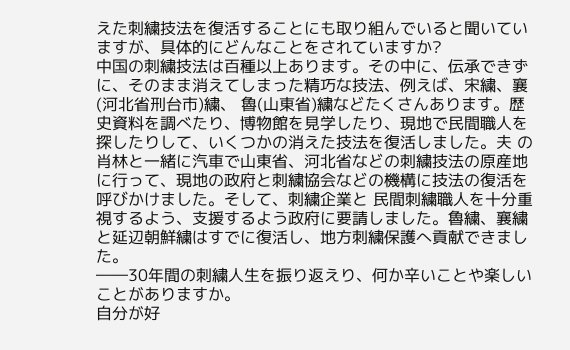えた刺繍技法を復活することにも取り組んでいると聞いていますが、具体的にどんなことをされていますか?
中国の刺繍技法は百種以上あります。その中に、伝承できずに、そのまま消えてしまった精巧な技法、例えば、宋繍、襄(河北省刑台市)繍、 魯(山東省)繍などたくさんあります。歴史資料を調べたり、博物館を見学したり、現地で民間職人を探したりして、いくつかの消えた技法を復活しました。夫 の肖林と一緒に汽車で山東省、河北省などの刺繍技法の原産地に行って、現地の政府と刺繍協会などの機構に技法の復活を呼びかけました。そして、刺繍企業と 民間刺繍職人を十分重視するよう、支援するよう政府に要請しました。魯繍、襄繍と延辺朝鮮繍はすでに復活し、地方刺繍保護へ貢献できました。
――30年間の刺繍人生を振り返えり、何か辛いことや楽しいことがありますか。
自分が好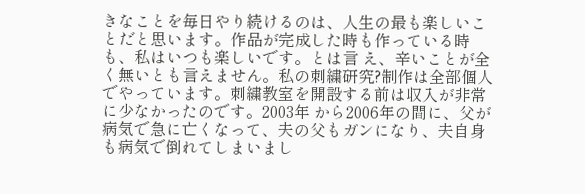きなことを毎日やり続けるのは、人生の最も楽しいことだと思います。作品が完成した時も作っている時も、私はいつも楽しいです。とは言 え、辛いことが全く無いとも言えません。私の刺繍研究?制作は全部個人でやっています。刺繍教室を開設する前は収入が非常に少なかったのです。2003年 から2006年の間に、父が病気で急に亡くなって、夫の父もガンになり、夫自身も病気で倒れてしまいまし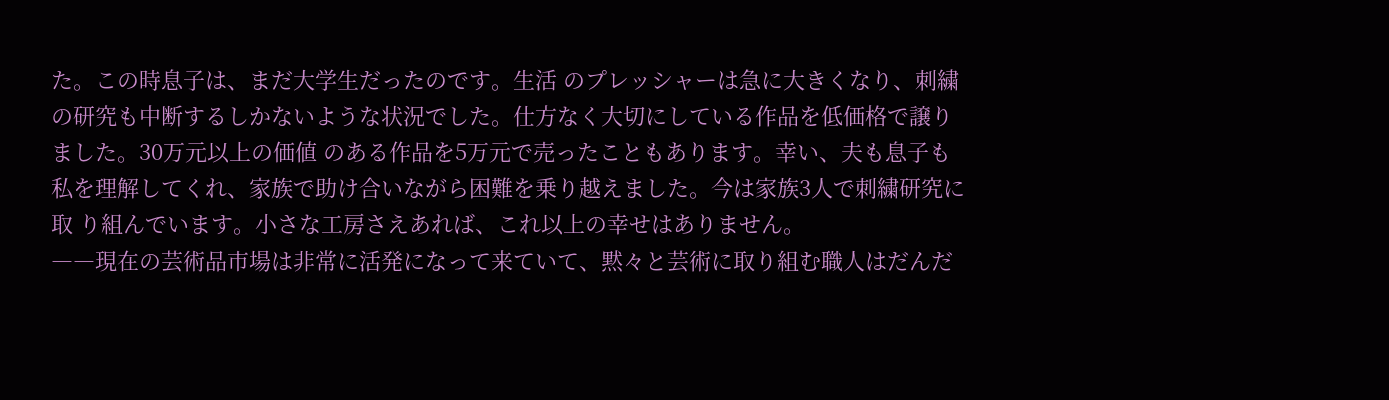た。この時息子は、まだ大学生だったのです。生活 のプレッシャーは急に大きくなり、刺繍の研究も中断するしかないような状況でした。仕方なく大切にしている作品を低価格で譲りました。30万元以上の価値 のある作品を5万元で売ったこともあります。幸い、夫も息子も私を理解してくれ、家族で助け合いながら困難を乗り越えました。今は家族3人で刺繍研究に取 り組んでいます。小さな工房さえあれば、これ以上の幸せはありません。
――現在の芸術品市場は非常に活発になって来ていて、黙々と芸術に取り組む職人はだんだ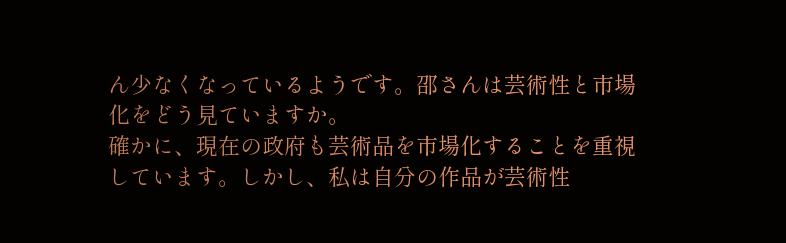ん少なくなっているようです。邵さんは芸術性と市場化をどう見ていますか。
確かに、現在の政府も芸術品を市場化することを重視しています。しかし、私は自分の作品が芸術性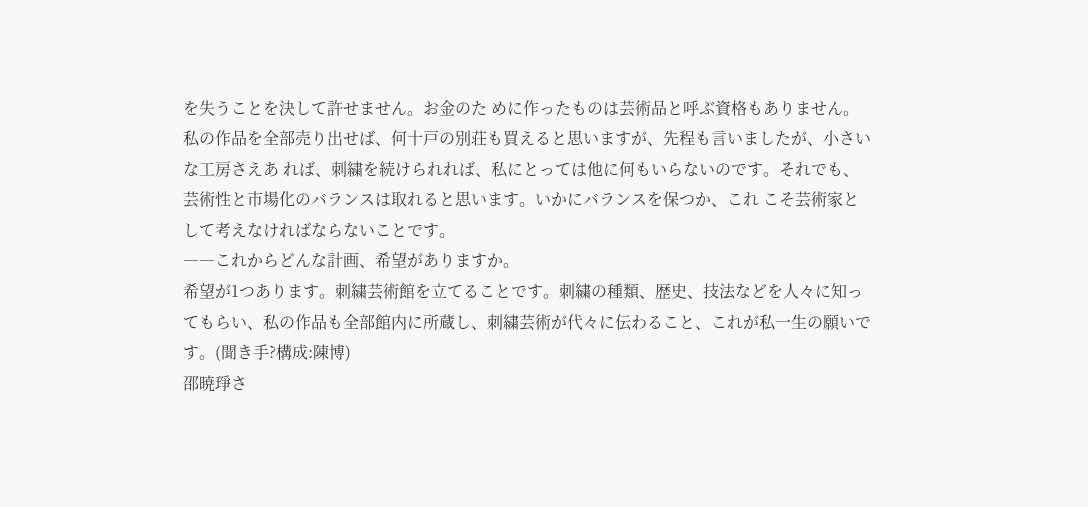を失うことを決して許せません。お金のた めに作ったものは芸術品と呼ぶ資格もありません。私の作品を全部売り出せば、何十戸の別荘も買えると思いますが、先程も言いましたが、小さいな工房さえあ れば、刺繍を続けられれば、私にとっては他に何もいらないのです。それでも、芸術性と市場化のバランスは取れると思います。いかにバランスを保つか、これ こそ芸術家として考えなければならないことです。
――これからどんな計画、希望がありますか。
希望が1つあります。刺繍芸術館を立てることです。刺繍の種類、歴史、技法などを人々に知ってもらい、私の作品も全部館内に所蔵し、刺繍芸術が代々に伝わること、これが私一生の願いです。(聞き手?構成:陳博)
邵暁琤さ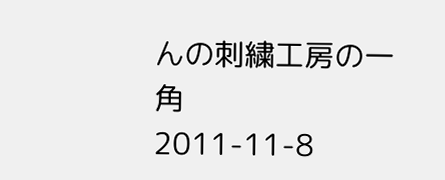んの刺繍工房の一角
2011-11-8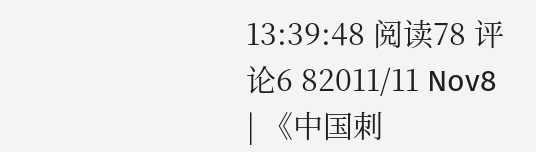13:39:48 阅读78 评论6 82011/11 Nov8
| 《中国刺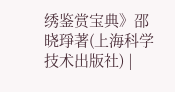绣鉴赏宝典》邵晓琤著(上海科学技术出版社) |